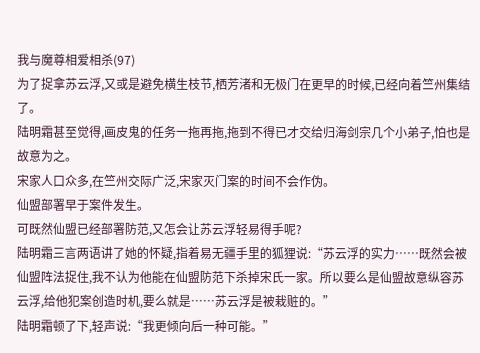我与魔尊相爱相杀(97)
为了捉拿苏云浮,又或是避免横生枝节,栖芳渚和无极门在更早的时候,已经向着竺州集结了。
陆明霜甚至觉得,画皮鬼的任务一拖再拖,拖到不得已才交给归海剑宗几个小弟子,怕也是故意为之。
宋家人口众多,在竺州交际广泛,宋家灭门案的时间不会作伪。
仙盟部署早于案件发生。
可既然仙盟已经部署防范,又怎会让苏云浮轻易得手呢?
陆明霜三言两语讲了她的怀疑,指着易无疆手里的狐狸说:“苏云浮的实力……既然会被仙盟阵法捉住,我不认为他能在仙盟防范下杀掉宋氏一家。所以要么是仙盟故意纵容苏云浮,给他犯案创造时机,要么就是……苏云浮是被栽赃的。”
陆明霜顿了下,轻声说:“我更倾向后一种可能。”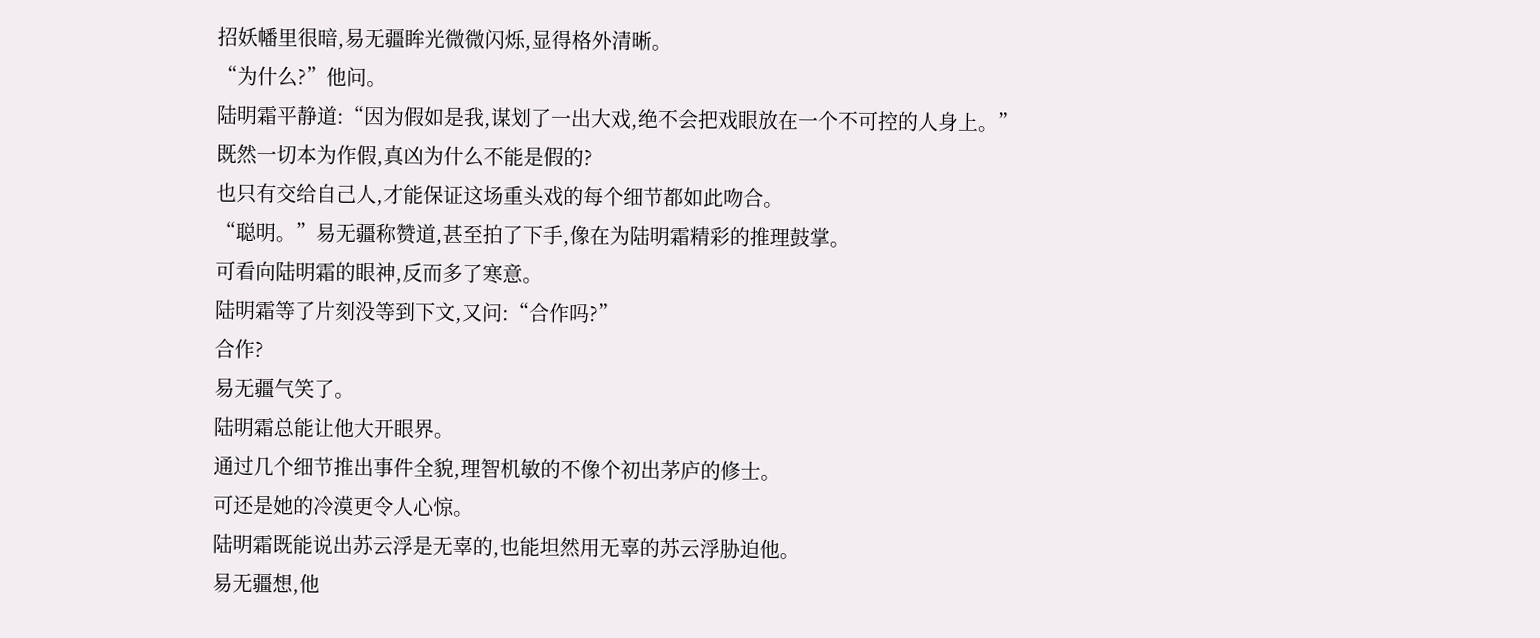招妖幡里很暗,易无疆眸光微微闪烁,显得格外清晰。
“为什么?”他问。
陆明霜平静道:“因为假如是我,谋划了一出大戏,绝不会把戏眼放在一个不可控的人身上。”
既然一切本为作假,真凶为什么不能是假的?
也只有交给自己人,才能保证这场重头戏的每个细节都如此吻合。
“聪明。”易无疆称赞道,甚至拍了下手,像在为陆明霜精彩的推理鼓掌。
可看向陆明霜的眼神,反而多了寒意。
陆明霜等了片刻没等到下文,又问:“合作吗?”
合作?
易无疆气笑了。
陆明霜总能让他大开眼界。
通过几个细节推出事件全貌,理智机敏的不像个初出茅庐的修士。
可还是她的冷漠更令人心惊。
陆明霜既能说出苏云浮是无辜的,也能坦然用无辜的苏云浮胁迫他。
易无疆想,他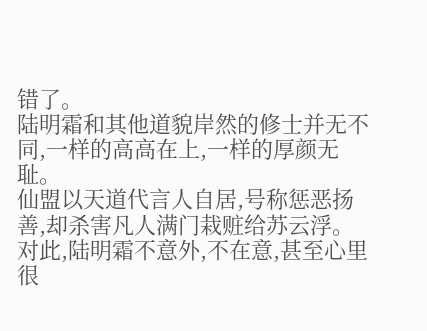错了。
陆明霜和其他道貌岸然的修士并无不同,一样的高高在上,一样的厚颜无耻。
仙盟以天道代言人自居,号称惩恶扬善,却杀害凡人满门栽赃给苏云浮。
对此,陆明霜不意外,不在意,甚至心里很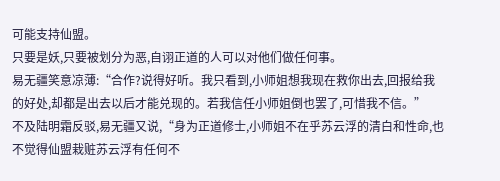可能支持仙盟。
只要是妖,只要被划分为恶,自诩正道的人可以对他们做任何事。
易无疆笑意凉薄:“合作?说得好听。我只看到,小师姐想我现在救你出去,回报给我的好处,却都是出去以后才能兑现的。若我信任小师姐倒也罢了,可惜我不信。”
不及陆明霜反驳,易无疆又说,“身为正道修士,小师姐不在乎苏云浮的清白和性命,也不觉得仙盟栽赃苏云浮有任何不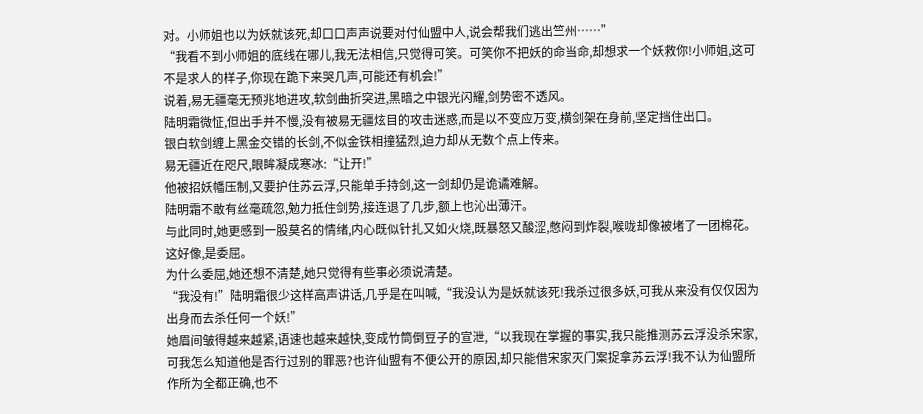对。小师姐也以为妖就该死,却口口声声说要对付仙盟中人,说会帮我们逃出竺州……”
“我看不到小师姐的底线在哪儿,我无法相信,只觉得可笑。可笑你不把妖的命当命,却想求一个妖救你!小师姐,这可不是求人的样子,你现在跪下来哭几声,可能还有机会!”
说着,易无疆毫无预兆地进攻,软剑曲折突进,黑暗之中银光闪耀,剑势密不透风。
陆明霜微怔,但出手并不慢,没有被易无疆炫目的攻击迷惑,而是以不变应万变,横剑架在身前,坚定挡住出口。
银白软剑缠上黑金交错的长剑,不似金铁相撞猛烈,迫力却从无数个点上传来。
易无疆近在咫尺,眼眸凝成寒冰:“让开!”
他被招妖幡压制,又要护住苏云浮,只能单手持剑,这一剑却仍是诡谲难解。
陆明霜不敢有丝毫疏忽,勉力抵住剑势,接连退了几步,额上也沁出薄汗。
与此同时,她更感到一股莫名的情绪,内心既似针扎又如火烧,既暴怒又酸涩,憋闷到炸裂,喉咙却像被堵了一团棉花。
这好像,是委屈。
为什么委屈,她还想不清楚,她只觉得有些事必须说清楚。
“我没有!”陆明霜很少这样高声讲话,几乎是在叫喊,“我没认为是妖就该死!我杀过很多妖,可我从来没有仅仅因为出身而去杀任何一个妖!”
她眉间皱得越来越紧,语速也越来越快,变成竹筒倒豆子的宣泄,“以我现在掌握的事实,我只能推测苏云浮没杀宋家,可我怎么知道他是否行过别的罪恶?也许仙盟有不便公开的原因,却只能借宋家灭门案捉拿苏云浮!我不认为仙盟所作所为全都正确,也不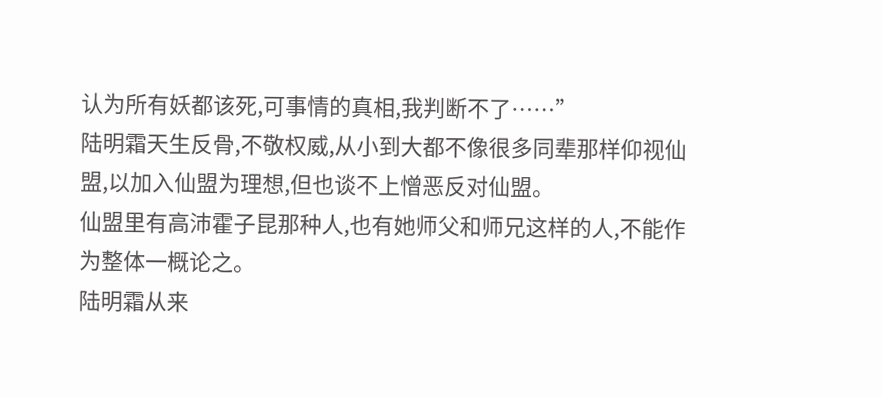认为所有妖都该死,可事情的真相,我判断不了……”
陆明霜天生反骨,不敬权威,从小到大都不像很多同辈那样仰视仙盟,以加入仙盟为理想,但也谈不上憎恶反对仙盟。
仙盟里有高沛霍子昆那种人,也有她师父和师兄这样的人,不能作为整体一概论之。
陆明霜从来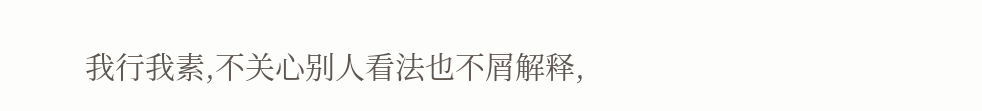我行我素,不关心别人看法也不屑解释,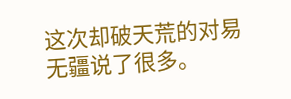这次却破天荒的对易无疆说了很多。